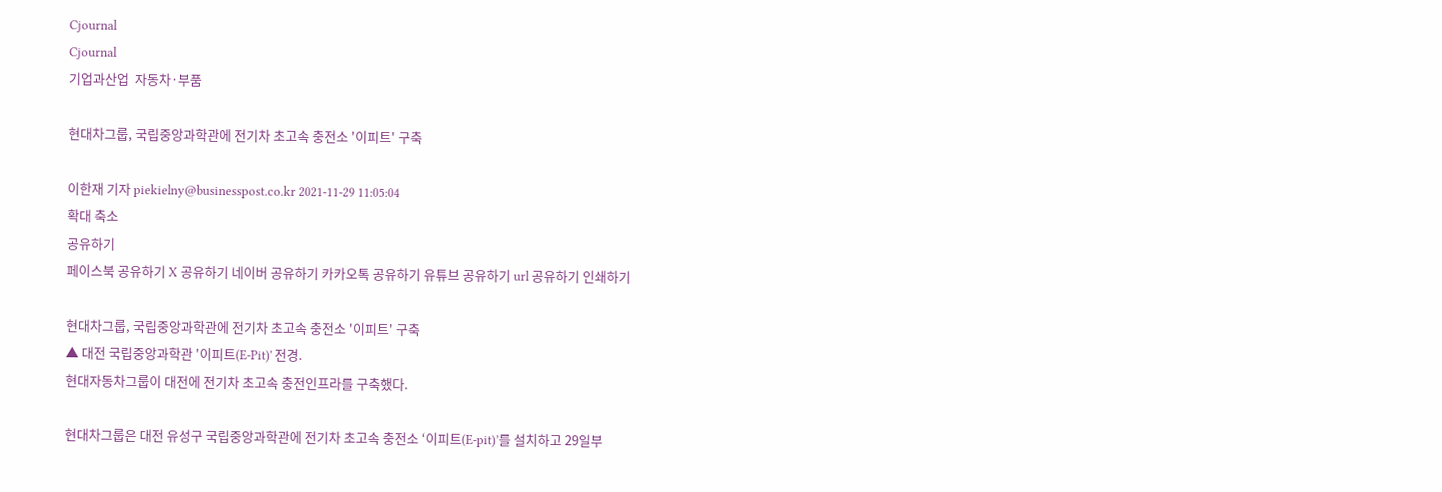Cjournal
Cjournal
기업과산업  자동차·부품

현대차그룹, 국립중앙과학관에 전기차 초고속 충전소 '이피트' 구축

이한재 기자 piekielny@businesspost.co.kr 2021-11-29 11:05:04
확대 축소
공유하기
페이스북 공유하기 X 공유하기 네이버 공유하기 카카오톡 공유하기 유튜브 공유하기 url 공유하기 인쇄하기

현대차그룹, 국립중앙과학관에 전기차 초고속 충전소 '이피트' 구축
▲ 대전 국립중앙과학관 '이피트(E-Pit)' 전경.
현대자동차그룹이 대전에 전기차 초고속 충전인프라를 구축했다.

현대차그룹은 대전 유성구 국립중앙과학관에 전기차 초고속 충전소 ‘이피트(E-pit)’를 설치하고 29일부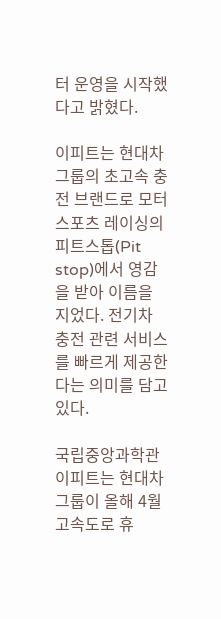터 운영을 시작했다고 밝혔다.

이피트는 현대차그룹의 초고속 충전 브랜드로 모터스포츠 레이싱의 피트스톱(Pit stop)에서 영감을 받아 이름을 지었다. 전기차 충전 관련 서비스를 빠르게 제공한다는 의미를 담고 있다.

국립중앙과학관 이피트는 현대차그룹이 올해 4월 고속도로 휴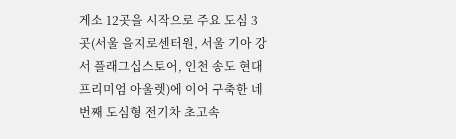게소 12곳을 시작으로 주요 도심 3곳(서울 을지로센터원, 서울 기아 강서 플래그십스토어, 인천 송도 현대프리미엄 아울렛)에 이어 구축한 네 번째 도심형 전기차 초고속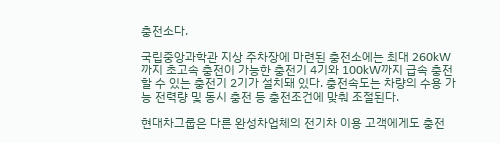충전소다.

국립중앙과학관 지상 주차장에 마련된 충전소에는 최대 260kW까지 초고속 충전이 가능한 충전기 4기와 100kW까지 급속 충전할 수 있는 충전기 2기가 설치돼 있다. 충전속도는 차량의 수용 가능 전력량 및 동시 충전 등 충전조건에 맞춰 조절된다.

현대차그룹은 다른 완성차업체의 전기차 이용 고객에게도 충전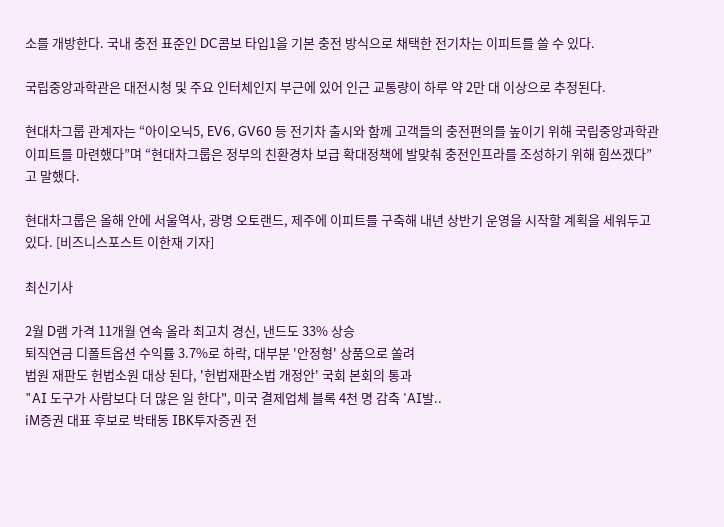소를 개방한다. 국내 충전 표준인 DC콤보 타입1을 기본 충전 방식으로 채택한 전기차는 이피트를 쓸 수 있다.

국립중앙과학관은 대전시청 및 주요 인터체인지 부근에 있어 인근 교통량이 하루 약 2만 대 이상으로 추정된다.

현대차그룹 관계자는 “아이오닉5, EV6, GV60 등 전기차 출시와 함께 고객들의 충전편의를 높이기 위해 국립중앙과학관 이피트를 마련했다”며 “현대차그룹은 정부의 친환경차 보급 확대정책에 발맞춰 충전인프라를 조성하기 위해 힘쓰겠다”고 말했다.

현대차그룹은 올해 안에 서울역사, 광명 오토랜드, 제주에 이피트를 구축해 내년 상반기 운영을 시작할 계획을 세워두고 있다. [비즈니스포스트 이한재 기자]

최신기사

2월 D램 가격 11개월 연속 올라 최고치 경신, 낸드도 33% 상승
퇴직연금 디폴트옵션 수익률 3.7%로 하락, 대부분 '안정형' 상품으로 쏠려
법원 재판도 헌법소원 대상 된다, '헌법재판소법 개정안' 국회 본회의 통과
"AI 도구가 사람보다 더 많은 일 한다", 미국 결제업체 블록 4천 명 감축 'AI발..
iM증권 대표 후보로 박태동 IBK투자증권 전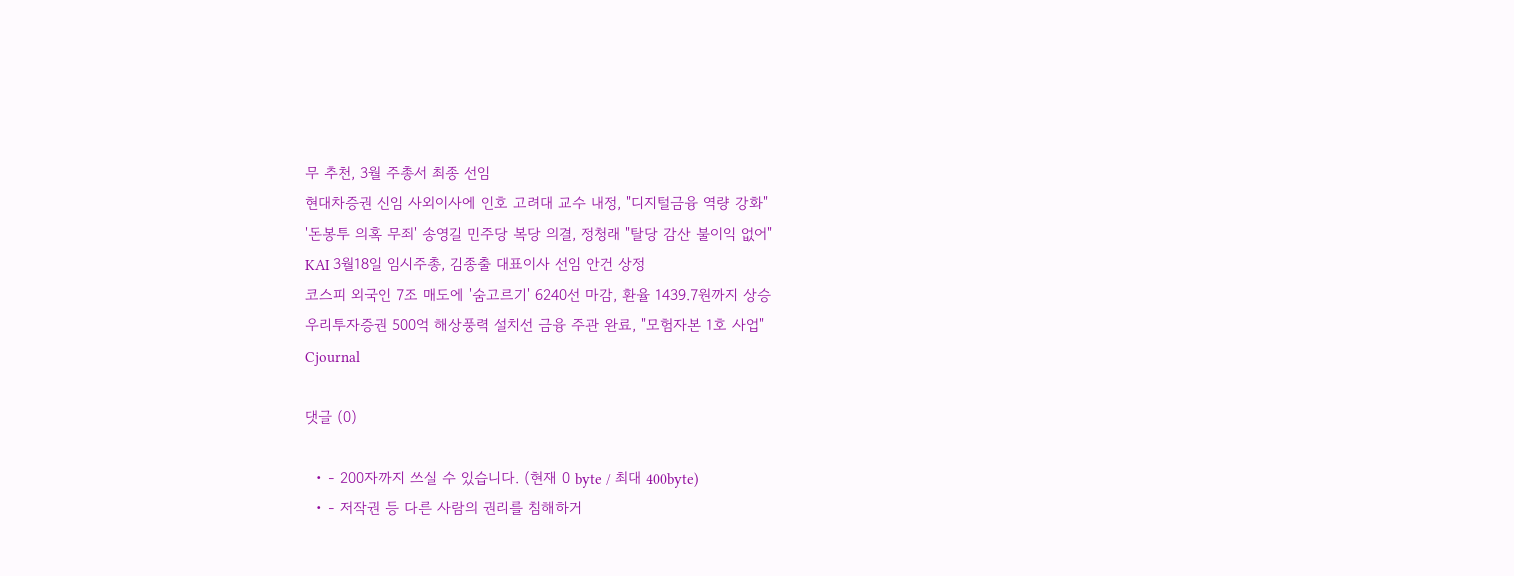무 추천, 3월 주총서 최종 선임
현대차증권 신임 사외이사에 인호 고려대 교수 내정, "디지털금융 역량 강화"
'돈봉투 의혹 무죄' 송영길 민주당 복당 의결, 정청래 "탈당 감산 불이익 없어"
KAI 3월18일 임시주총, 김종출 대표이사 선임 안건 상정
코스피 외국인 7조 매도에 '숨고르기' 6240선 마감, 환율 1439.7원까지 상승
우리투자증권 500억 해상풍력 설치선 금융 주관 완료, "모험자본 1호 사업"
Cjournal

댓글 (0)

  • - 200자까지 쓰실 수 있습니다. (현재 0 byte / 최대 400byte)
  • - 저작권 등 다른 사람의 권리를 침해하거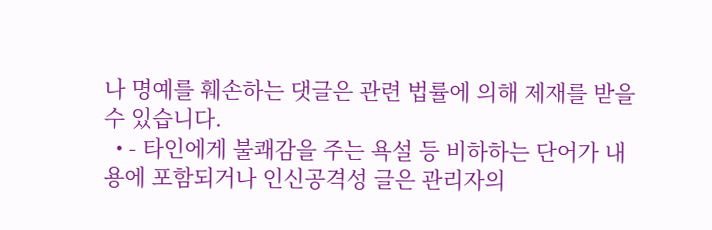나 명예를 훼손하는 댓글은 관련 법률에 의해 제재를 받을 수 있습니다.
  • - 타인에게 불쾌감을 주는 욕설 등 비하하는 단어가 내용에 포함되거나 인신공격성 글은 관리자의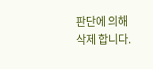판단에 의해 삭제 합니다.